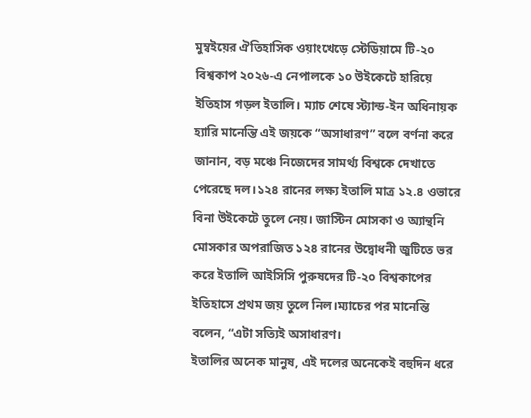মুম্বইয়ের ঐতিহাসিক ওয়াংখেড়ে স্টেডিয়ামে টি-২০ বিশ্বকাপ ২০২৬-এ নেপালকে ১০ উইকেটে হারিয়ে ইতিহাস গড়ল ইতালি। ম্যাচ শেষে স্ট্যান্ড-ইন অধিনায়ক হ্যারি মানেন্তি এই জয়কে “অসাধারণ” বলে বর্ণনা করে জানান, বড় মঞ্চে নিজেদের সামর্থ্য বিশ্বকে দেখাতে পেরেছে দল।১২৪ রানের লক্ষ্য ইতালি মাত্র ১২.৪ ওভারে বিনা উইকেটে তুলে নেয়। জাস্টিন মোসকা ও অ্যান্থনি মোসকার অপরাজিত ১২৪ রানের উদ্বোধনী জুটিতে ভর করে ইতালি আইসিসি পুরুষদের টি-২০ বিশ্বকাপের ইতিহাসে প্রথম জয় তুলে নিল।ম্যাচের পর মানেন্তি বলেন, “এটা সত্যিই অসাধারণ।
ইতালির অনেক মানুষ, এই দলের অনেকেই বহুদিন ধরে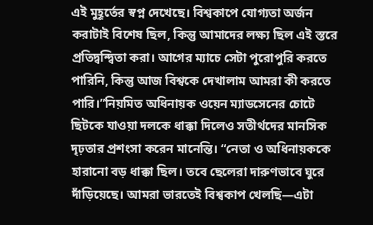এই মুহূর্তের স্বপ্ন দেখেছে। বিশ্বকাপে যোগ্যতা অর্জন করাটাই বিশেষ ছিল, কিন্তু আমাদের লক্ষ্য ছিল এই স্তরে প্রতিদ্বন্দ্বিতা করা। আগের ম্যাচে সেটা পুরোপুরি করতে পারিনি, কিন্তু আজ বিশ্বকে দেখালাম আমরা কী করতে পারি।”নিয়মিত অধিনায়ক ওয়েন ম্যাডসেনের চোটে ছিটকে যাওয়া দলকে ধাক্কা দিলেও সতীর্থদের মানসিক দৃঢ়তার প্রশংসা করেন মানেন্তি। “নেতা ও অধিনায়ককে হারানো বড় ধাক্কা ছিল। তবে ছেলেরা দারুণভাবে ঘুরে দাঁড়িয়েছে। আমরা ভারতেই বিশ্বকাপ খেলছি—এটা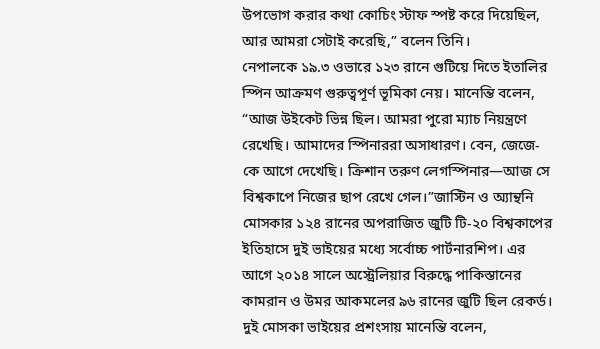উপভোগ করার কথা কোচিং স্টাফ স্পষ্ট করে দিয়েছিল, আর আমরা সেটাই করেছি,” বলেন তিনি।
নেপালকে ১৯.৩ ওভারে ১২৩ রানে গুটিয়ে দিতে ইতালির স্পিন আক্রমণ গুরুত্বপূর্ণ ভূমিকা নেয়। মানেন্তি বলেন, “আজ উইকেট ভিন্ন ছিল। আমরা পুরো ম্যাচ নিয়ন্ত্রণে রেখেছি। আমাদের স্পিনাররা অসাধারণ। বেন, জেজে-কে আগে দেখেছি। ক্রিশান তরুণ লেগস্পিনার—আজ সে বিশ্বকাপে নিজের ছাপ রেখে গেল।”জাস্টিন ও অ্যান্থনি মোসকার ১২৪ রানের অপরাজিত জুটি টি-২০ বিশ্বকাপের ইতিহাসে দুই ভাইয়ের মধ্যে সর্বোচ্চ পার্টনারশিপ। এর আগে ২০১৪ সালে অস্ট্রেলিয়ার বিরুদ্ধে পাকিস্তানের কামরান ও উমর আকমলের ৯৬ রানের জুটি ছিল রেকর্ড।
দুই মোসকা ভাইয়ের প্রশংসায় মানেন্তি বলেন,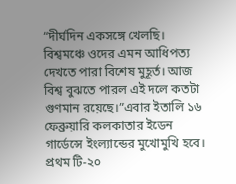“দীর্ঘদিন একসঙ্গে খেলছি। বিশ্বমঞ্চে ওদের এমন আধিপত্য দেখতে পারা বিশেষ মুহূর্ত। আজ বিশ্ব বুঝতে পারল এই দলে কতটা গুণমান রয়েছে।”এবার ইতালি ১৬ ফেব্রুয়ারি কলকাতার ইডেন গার্ডেন্সে ইংল্যান্ডের মুখোমুখি হবে। প্রথম টি-২০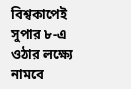বিশ্বকাপেই সুপার ৮-এ ওঠার লক্ষ্যে নামবে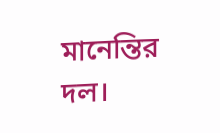মানেন্তির দল।